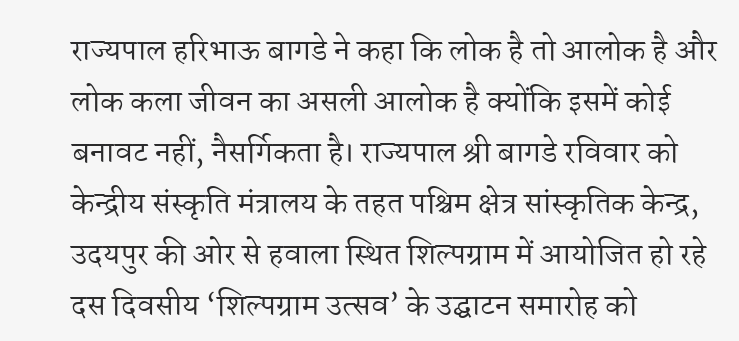राज्यपाल हरिभाऊ बागडे ने कहा कि लोक है तो आलोक है और लोक कला जीवन का असली आलोक है क्योंकि इसमें कोई बनावट नहीं, नैसर्गिकता है। राज्यपाल श्री बागडे रविवार को केन्द्रीय संस्कृति मंत्रालय के तहत पश्चिम क्षेत्र सांस्कृतिक केन्द्र, उदयपुर की ओर से हवाला स्थित शिल्पग्राम में आयोजित हो रहे दस दिवसीय ‘शिल्पग्राम उत्सव’ के उद्घाटन समारोह को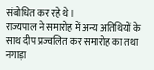संबोधित कर रहे थे।
राज्यपाल ने समारोह में अन्य अतिथियों के साथ दीप प्रज्वलित कर समारोह का तथा नगाड़ा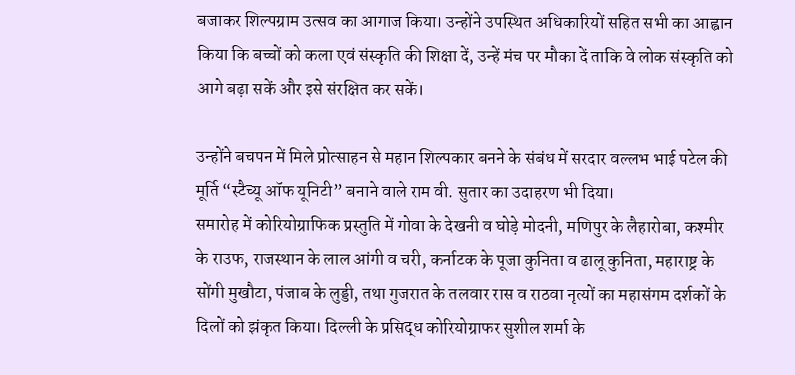बजाकर शिल्पग्राम उत्सव का आगाज किया। उन्होंने उपस्थित अधिकारियों सहित सभी का आह्वान किया कि बच्चों को कला एवं संस्कृति की शिक्षा दें, उन्हें मंच पर मौका दें ताकि वे लोक संस्कृति को आगे बढ़ा सकें और इसे संरक्षित कर सकें।

उन्होंने बचपन में मिले प्रोत्साहन से महान शिल्पकार बनने के संबंध में सरदार वल्लभ भाई पटेल की मूर्ति “स्टैच्यू ऑफ यूनिटी” बनाने वाले राम वी. सुतार का उदाहरण भी दिया।
समारोह में कोरियोग्राफिक प्रस्तुति में गोवा के देखनी व घोड़े मोदनी, मणिपुर के लैहारोबा, कश्मीर के राउफ, राजस्थान के लाल आंगी व चरी, कर्नाटक के पूजा कुनिता व ढालू कुनिता, महाराष्ट्र के सोंगी मुखौटा, पंजाब के लुड्डी, तथा गुजरात के तलवार रास व राठवा नृत्यों का महासंगम दर्शकों के दिलों को झंकृत किया। दिल्ली के प्रसिद्ध कोरियोग्राफर सुशील शर्मा के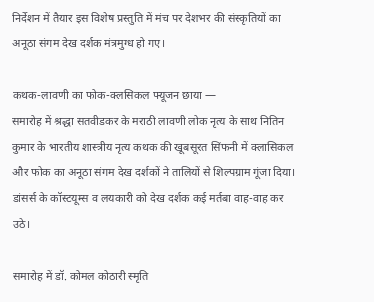निर्देशन में तैयार इस विशेष प्रस्तुति में मंच पर देशभर की संस्कृतियों का अनूठा संगम देख दर्शक मंत्रमुग्ध हो गए।

कथक-लावणी का फोक-क्लसिकल फ्यूजन छाया —
समारोह में श्रद्धा सतवीडकर के मराठी लावणी लोक नृत्य के साथ नितिन कुमार के भारतीय शास्त्रीय नृत्य कथक की खूबसूरत सिंफनी में क्लासिकल और फोक का अनूठा संगम देख दर्शकों ने तालियों से शिल्पग्राम गूंजा दिया। डांसर्स के कॉस्टयूम्स व लयकारी को देख दर्शक कई मर्तबा वाह-वाह कर उठे।

समारोह में डॉ. कोमल कोठारी स्मृति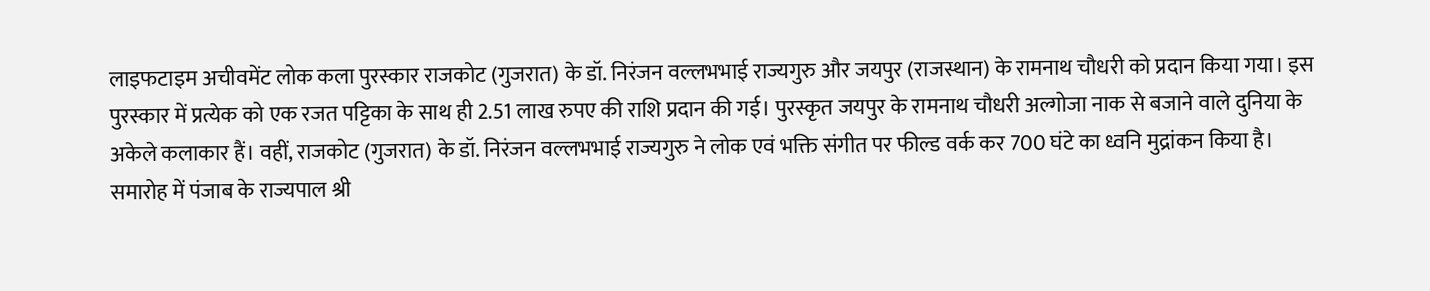लाइफटाइम अचीवमेंट लोक कला पुरस्कार राजकोट (गुजरात) के डॉ. निरंजन वल्लभभाई राज्यगुरु और जयपुर (राजस्थान) के रामनाथ चौधरी को प्रदान किया गया। इस पुरस्कार में प्रत्येक को एक रजत पट्टिका के साथ ही 2.51 लाख रुपए की राशि प्रदान की गई। पुरस्कृत जयपुर के रामनाथ चौधरी अल्गोजा नाक से बजाने वाले दुनिया के अकेले कलाकार हैं। वहीं, राजकोट (गुजरात) के डॉ. निरंजन वल्लभभाई राज्यगुरु ने लोक एवं भक्ति संगीत पर फील्ड वर्क कर 700 घंटे का ध्वनि मुद्रांकन किया है।
समारोह में पंजाब के राज्यपाल श्री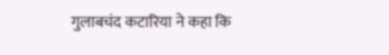गुलाबचंद कटारिया ने कहा कि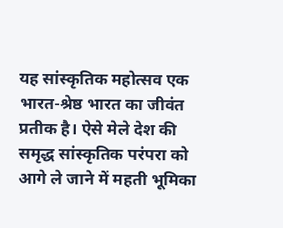यह सांस्कृतिक महोत्सव एक भारत-श्रेष्ठ भारत का जीवंत प्रतीक है। ऐसे मेले देश की समृद्ध सांस्कृतिक परंपरा को आगे ले जाने में महती भूमिका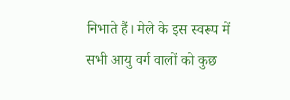निभाते हैं। मेले के इस स्वरूप में सभी आयु वर्ग वालों को कुछ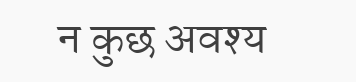न कुछ अवश्य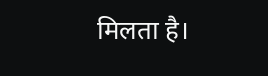मिलता है।